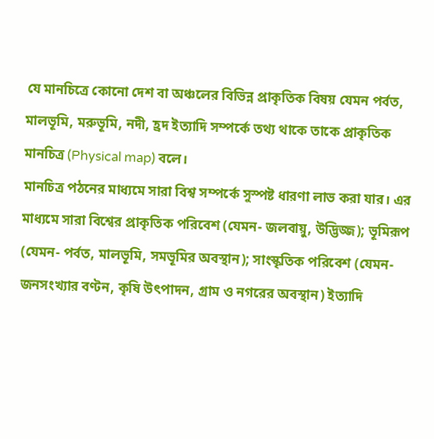যে মানচিত্রে কোনো দেশ বা অঞ্চলের বিভিন্ন প্রাকৃতিক বিষয় যেমন পর্বত, মালভূমি, মরুভূমি, নদী, হ্রদ ইত্যাদি সম্পর্কে তথ্য থাকে তাকে প্রাকৃতিক মানচিত্র (Physical map) বলে।
মানচিত্র পঠনের মাধ্যমে সারা বিশ্ব সম্পর্কে সুস্পষ্ট ধারণা লাভ করা যার। এর মাধ্যমে সারা বিশ্বের প্রাকৃতিক পরিবেশ (যেমন- জলবায়ু, উদ্ভিজ্জ); ভূমিরূপ (যেমন- পর্বত, মালভূমি, সমভূমির অবস্থান); সাংস্কৃতিক পরিবেশ (যেমন- জনসংখ্যার বণ্টন, কৃষি উৎপাদন, গ্রাম ও নগরের অবস্থান) ইত্যাদি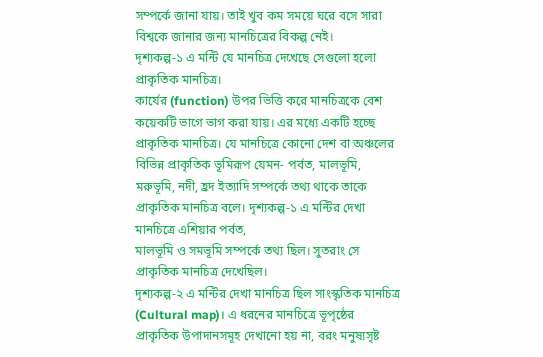সম্পর্কে জানা যায়। তাই খুব কম সময়ে ঘরে বসে সারা বিশ্বকে জানার জন্য মানচিত্রের বিকল্প নেই।
দৃশ্যকল্প-১ এ মন্টি যে মানচিত্র দেখেছে সেগুলো হলো প্রাকৃতিক মানচিত্র।
কার্যের (function) উপর ভিত্তি করে মানচিত্রকে বেশ কয়েকটি ভাগে ভাগ করা যায়। এর মধ্যে একটি হচ্ছে প্রাকৃতিক মানচিত্র। যে মানচিত্রে কোনো দেশ বা অঞ্চলের বিভিন্ন প্রাকৃতিক ভূমিরূপ যেমন- পর্বত, মালভূমি, মরুভূমি, নদী, হ্রদ ইত্যাদি সম্পর্কে তথ্য থাকে তাকে প্রাকৃতিক মানচিত্র বলে। দৃশ্যকল্প-১ এ মন্টির দেখা মানচিত্রে এশিয়ার পর্বত,
মালভূমি ও সমভূমি সম্পর্কে তথ্য ছিল। সুতরাং সে প্রাকৃতিক মানচিত্র দেখেছিল।
দৃশ্যকল্প-২ এ মন্টির দেখা মানচিত্র ছিল সাংস্কৃতিক মানচিত্র (Cultural map)। এ ধরনের মানচিত্রে ভূপৃষ্ঠের প্রাকৃতিক উপাদানসমূহ দেখানো হয় না, বরং মনুষ্যসৃষ্ট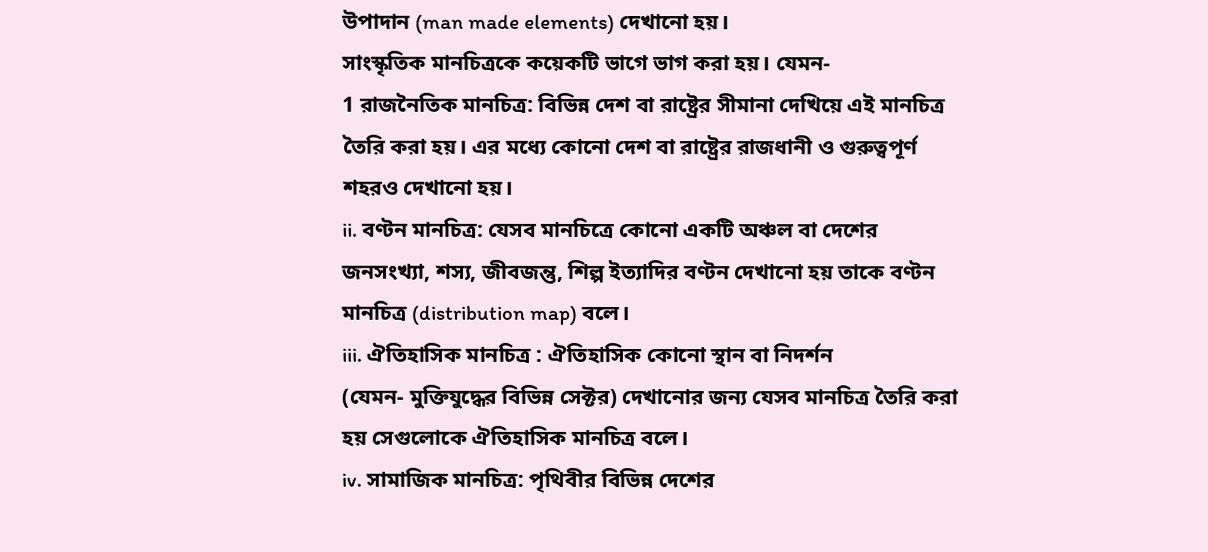উপাদান (man made elements) দেখানো হয়।
সাংস্কৃতিক মানচিত্রকে কয়েকটি ভাগে ভাগ করা হয়। যেমন-
1 রাজনৈতিক মানচিত্র: বিভিন্ন দেশ বা রাষ্ট্রের সীমানা দেখিয়ে এই মানচিত্র তৈরি করা হয়। এর মধ্যে কোনো দেশ বা রাষ্ট্রের রাজধানী ও গুরুত্বপূর্ণ শহরও দেখানো হয়।
ii. বণ্টন মানচিত্র: যেসব মানচিত্রে কোনো একটি অঞ্চল বা দেশের জনসংখ্যা, শস্য, জীবজন্তু, শিল্প ইত্যাদির বণ্টন দেখানো হয় তাকে বণ্টন মানচিত্র (distribution map) বলে।
iii. ঐতিহাসিক মানচিত্র : ঐতিহাসিক কোনো স্থান বা নিদর্শন
(যেমন- মুক্তিযুদ্ধের বিভিন্ন সেক্টর) দেখানোর জন্য যেসব মানচিত্র তৈরি করা হয় সেগুলোকে ঐতিহাসিক মানচিত্র বলে।
iv. সামাজিক মানচিত্র: পৃথিবীর বিভিন্ন দেশের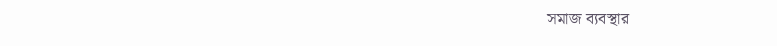সমাজ ব্যবস্থার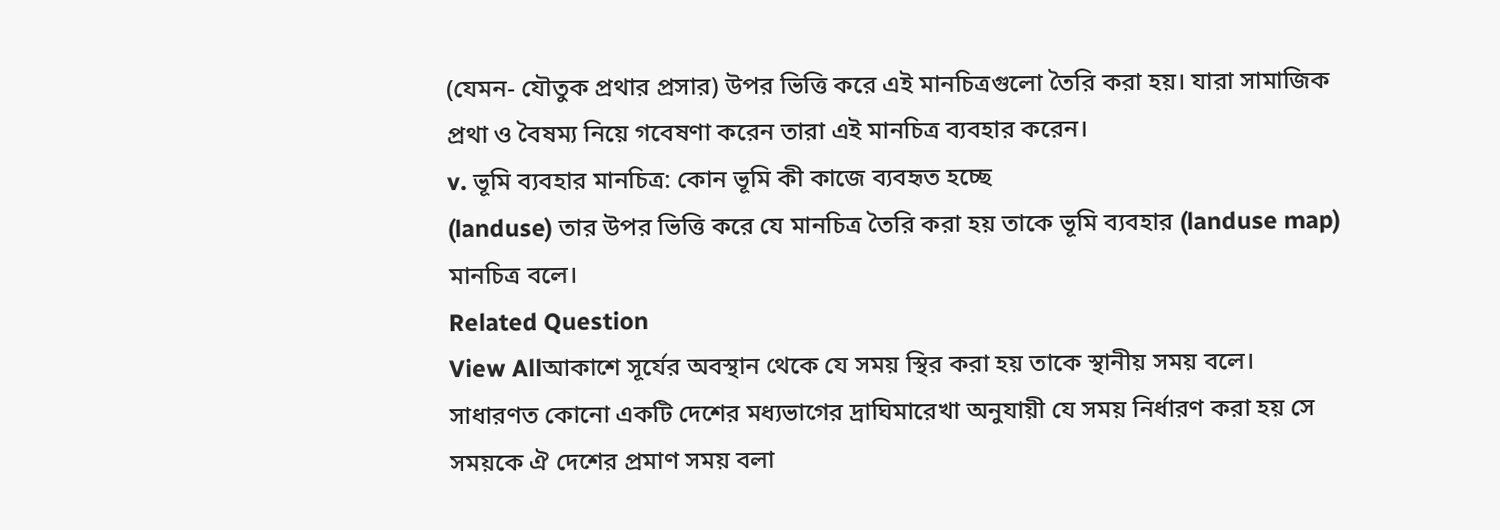(যেমন- যৌতুক প্রথার প্রসার) উপর ভিত্তি করে এই মানচিত্রগুলো তৈরি করা হয়। যারা সামাজিক প্রথা ও বৈষম্য নিয়ে গবেষণা করেন তারা এই মানচিত্র ব্যবহার করেন।
v. ভূমি ব্যবহার মানচিত্র: কোন ভূমি কী কাজে ব্যবহৃত হচ্ছে
(landuse) তার উপর ভিত্তি করে যে মানচিত্র তৈরি করা হয় তাকে ভূমি ব্যবহার (landuse map) মানচিত্র বলে।
Related Question
View Allআকাশে সূর্যের অবস্থান থেকে যে সময় স্থির করা হয় তাকে স্থানীয় সময় বলে।
সাধারণত কোনো একটি দেশের মধ্যভাগের দ্রাঘিমারেখা অনুযায়ী যে সময় নির্ধারণ করা হয় সে সময়কে ঐ দেশের প্রমাণ সময় বলা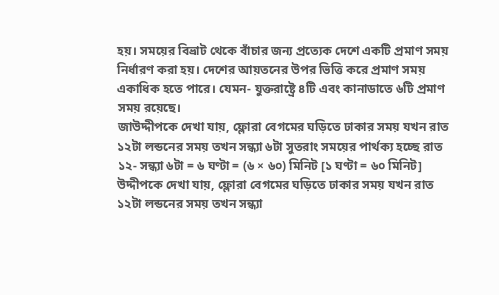হয়। সময়ের বিভ্রাট থেকে বাঁচার জন্য প্রত্যেক দেশে একটি প্রমাণ সময় নির্ধারণ করা হয়। দেশের আয়তনের উপর ভিত্তি করে প্রমাণ সময় একাধিক হতে পারে। যেমন- যুক্তরাষ্ট্রে ৪টি এবং কানাডাতে ৬টি প্রমাণ সময় রয়েছে।
জাউদ্দীপকে দেখা যায়, ফ্লোরা বেগমের ঘড়িতে ঢাকার সময় যখন রাত ১২টা লন্ডনের সময় তখন সন্ধ্যা ৬টা সুতরাং সময়ের পার্থক্য হচ্ছে রাত ১২- সন্ধ্যা ৬টা = ৬ ঘণ্টা = (৬ × ৬০) মিনিট [১ ঘণ্টা = ৬০ মিনিট]
উদ্দীপকে দেখা যায়, ফ্লোরা বেগমের ঘড়িতে ঢাকার সময় যখন রাত ১২টা লন্ডনের সময় তখন সন্ধ্যা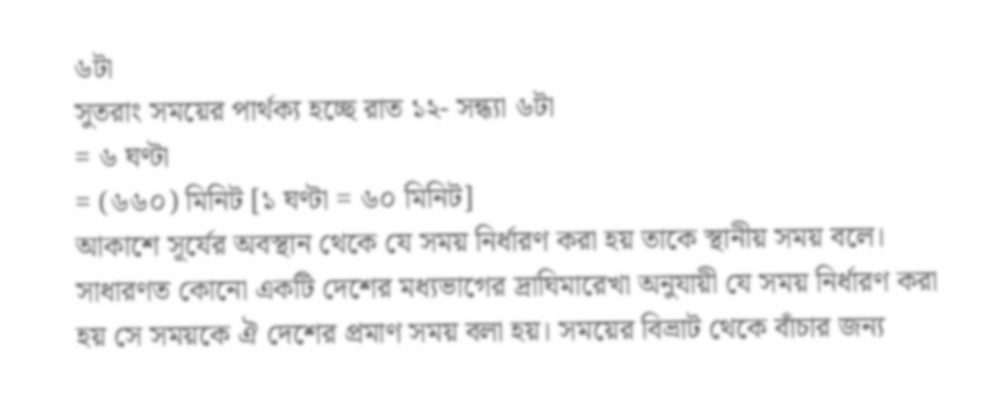৬টা
সুতরাং সময়ের পার্থক্য হচ্ছে রাত ১২- সন্ধ্যা ৬টা
= ৬ ঘণ্টা
= (৬৬০) মিনিট [১ ঘণ্টা = ৬০ মিনিট]
আকাশে সূর্যের অবস্থান থেকে যে সময় নির্ধারণ করা হয় তাকে স্থানীয় সময় বলে।
সাধারণত কোনো একটি দেশের মধ্যভাগের দ্রাঘিমারেখা অনুযায়ী যে সময় নির্ধারণ করা হয় সে সময়কে ঐ দেশের প্রমাণ সময় বলা হয়। সময়ের বিভ্রাট থেকে বাঁচার জন্য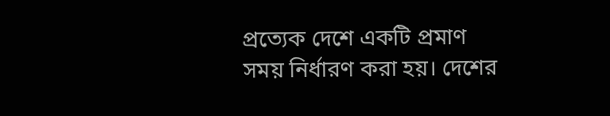প্রত্যেক দেশে একটি প্রমাণ সময় নির্ধারণ করা হয়। দেশের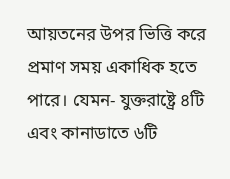আয়তনের উপর ভিত্তি করে প্রমাণ সময় একাধিক হতে পারে। যেমন- যুক্তরাষ্ট্রে ৪টি এবং কানাডাতে ৬টি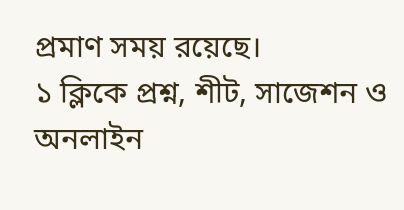প্রমাণ সময় রয়েছে।
১ ক্লিকে প্রশ্ন, শীট, সাজেশন ও
অনলাইন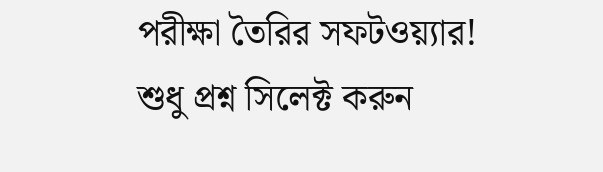পরীক্ষা তৈরির সফটওয়্যার!
শুধু প্রশ্ন সিলেক্ট করুন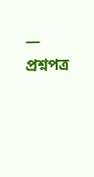— প্রশ্নপত্র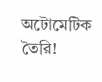অটোমেটিক তৈরি!